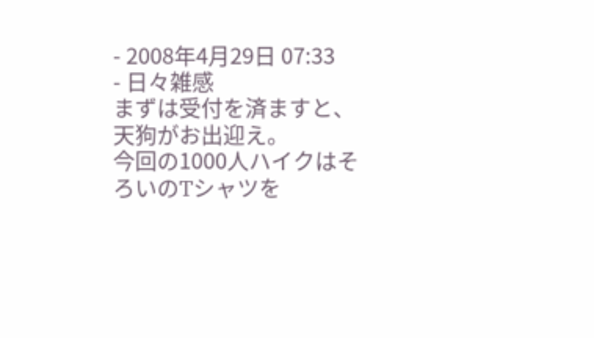- 2008年4月29日 07:33
- 日々雑感
まずは受付を済ますと、天狗がお出迎え。
今回の1000人ハイクはそろいのTシャツを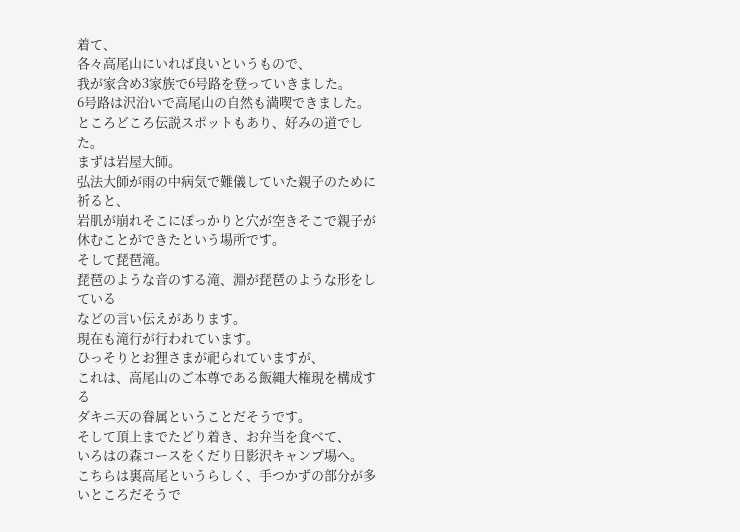着て、
各々高尾山にいれば良いというもので、
我が家含め3家族で6号路を登っていきました。
6号路は沢沿いで高尾山の自然も満喫できました。
ところどころ伝説スポットもあり、好みの道でした。
まずは岩屋大師。
弘法大師が雨の中病気で難儀していた親子のために祈ると、
岩肌が崩れそこにぽっかりと穴が空きそこで親子が休むことができたという場所です。
そして琵琶滝。
琵琶のような音のする滝、淵が琵琶のような形をしている
などの言い伝えがあります。
現在も滝行が行われています。
ひっそりとお狸さまが祀られていますが、
これは、高尾山のご本尊である飯縄大権現を構成する
ダキニ天の眷属ということだそうです。
そして頂上までたどり着き、お弁当を食べて、
いろはの森コースをくだり日影沢キャンプ場へ。
こちらは裏高尾というらしく、手つかずの部分が多いところだそうで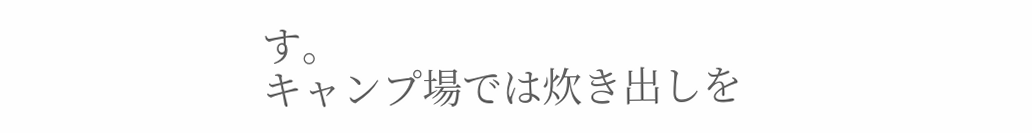す。
キャンプ場では炊き出しを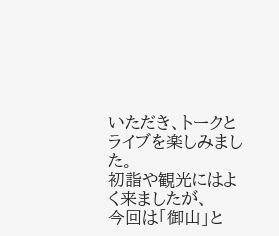いただき、トークとライブを楽しみました。
初詣や観光にはよく来ましたが、
今回は「御山」と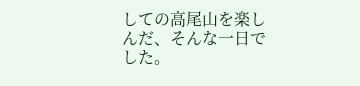しての高尾山を楽しんだ、そんな一日でした。